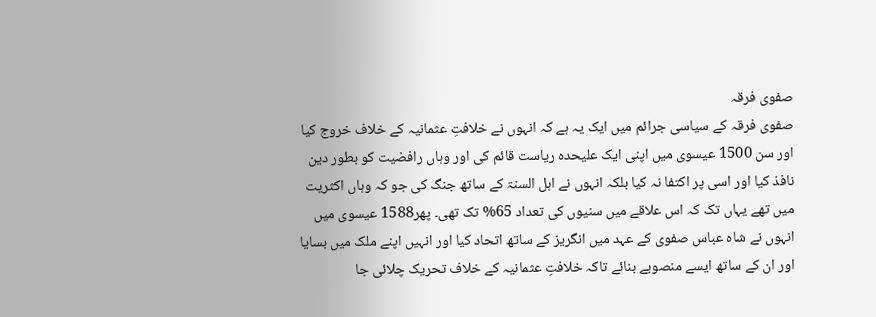صفوی فرقہ
صفوی فرقہ کے سیاسی جرائم میں ایک یہ ہے کہ انہوں نے خلافتِ عثمانیہ کے خلاف خروج کیا اور سن 1500 عیسوی میں اپنی ایک علیحدہ ریاست قائم کی اور وہاں رافضیت کو بطور دین نافذ کیا اور اسی پر اکتفا نہ کیا بلکہ انہوں نے اہل السنۃ کے ساتھ جنگ کی جو کہ وہاں اکثریت میں تھے یہاں تک کہ اس علاقے میں سنیوں کی تعداد 65% تک تھی۔ پھر1588 عیسوی میں انہوں نے شاہ عباس صفوی کے عہد میں انگریز کے ساتھ اتحاد کیا اور انہیں اپنے ملک میں بسایا اور ان کے ساتھ ایسے منصوبے بنائے تاکہ خلافتِ عثمانیہ کے خلاف تحریک چلائی جا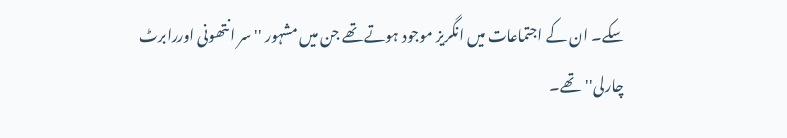سکے۔ ان کے اجتماعات میں انگریز موجود ہوتے تھے جن میں مشہور ''سر انتھونی اوررابرٹ چارلی''تھے۔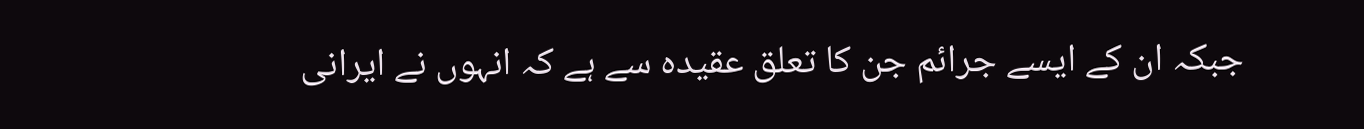جبکہ ان کے ایسے جرائم جن کا تعلق عقیدہ سے ہے کہ انہوں نے ایرانی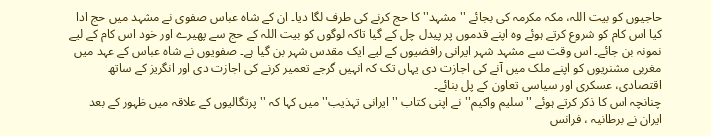حاجیوں کو بیت اللہ، مکہ مکرمہ کی بجائے ''مشہد'' کا حج کرنے کی طرف لگا دیا۔ ان کے شاہ عباس صفوی نے مشہد میں حج ادا کیا اس کام کو شروع کرتے ہوئے وہ اپنے قدموں پر پیدل چل کے گیا تاکہ لوگوں کو بیت اللہ کے حج سے پھیرے اور خود اس کام کے لیے نمونہ بن جائے۔ اس وقت سے مشہد شہر ایرانی رافضیوں کے لیے ایک مقدس شہر بن گیا ہے۔ صفویوں نے شاہ عباس کے عہد میں مغربی مشنریوں کو اپنے ملک میں آنے کی اجازت دی یہاں تک کہ انہیں گرجے تعمیر کرنے کی اجازت دی اور انگریز کے ساتھ اقتصادی، عسکری اور سیاسی تعاون کے پل بنائے۔
چنانچہ اس کا ذکر کرتے ہوئے ''سلیم واکیم''نے اپنی کتاب ''ایرانی تہذیب''میں کہا کہ '' پرتگالیوں کے علاقہ میں ظہور کے بعد ایران نے برطانیہ ، فرانس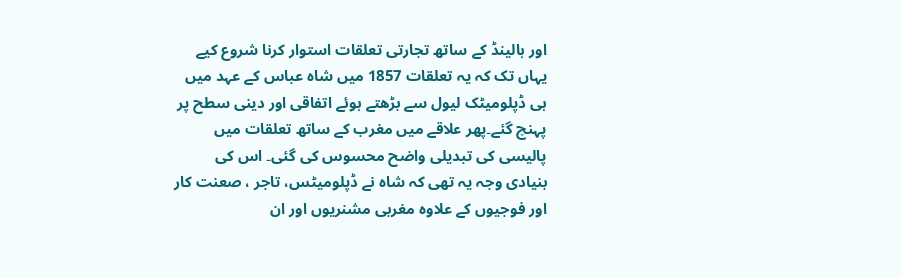اور ہالینڈ کے ساتھ تجارتی تعلقات استوار کرنا شروع کیے یہاں تک کہ یہ تعلقات 1857 میں شاہ عباس کے عہد میں ہی ڈپلومیٹک لیول سے بڑھتے ہوئے اتفاقی اور دینی سطح پر پہنچ گئے۔پھر علاقے میں مغرب کے ساتھ تعلقات میں پالیسی کی تبدیلی واضح محسوس کی گئی۔ اس کی بنیادی وجہ یہ تھی کہ شاہ نے ڈپلومیٹس، تاجر ، صعنت کار اور فوجیوں کے علاوہ مغربی مشنریوں اور ان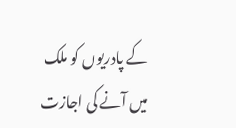کے پادریوں کو ملک میں آنے کی اجازت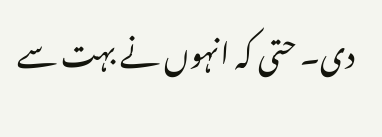دی۔ حتی کہ انہوں نے بہت سے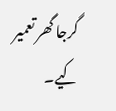گرجا گھر تعمیر کیے۔